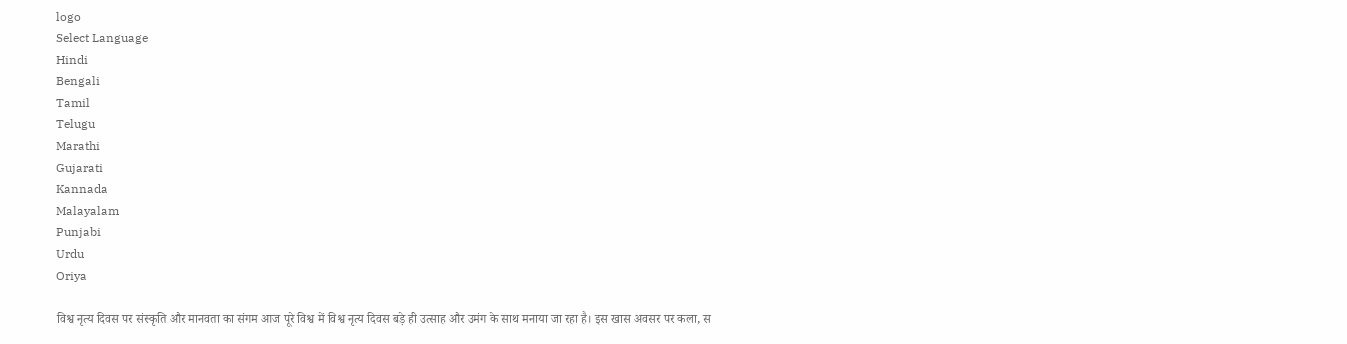logo
Select Language
Hindi
Bengali
Tamil
Telugu
Marathi
Gujarati
Kannada
Malayalam
Punjabi
Urdu
Oriya

विश्व नृत्य दिवस पर संस्कृति और मानवता का संगम आज पूरे विश्व में विश्व नृत्य दिवस बड़े ही उत्साह और उमंग के साथ मनाया जा रहा है। इस खास अवसर पर कला, स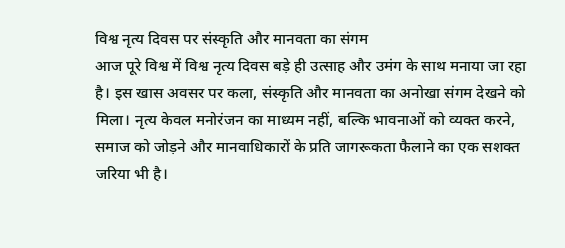विश्व नृत्य दिवस पर संस्कृति और मानवता का संगम
आज पूरे विश्व में विश्व नृत्य दिवस बड़े ही उत्साह और उमंग के साथ मनाया जा रहा है। इस खास अवसर पर कला, संस्कृति और मानवता का अनोखा संगम देखने को मिला। नृत्य केवल मनोरंजन का माध्यम नहीं, बल्कि भावनाओं को व्यक्त करने, समाज को जोड़ने और मानवाधिकारों के प्रति जागरूकता फैलाने का एक सशक्त जरिया भी है।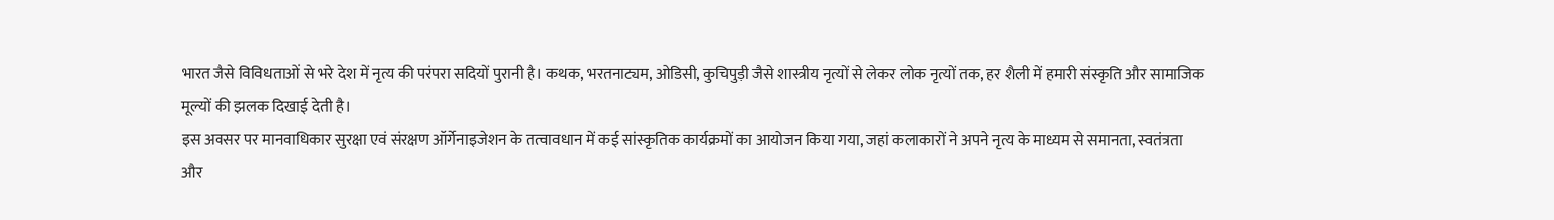भारत जैसे विविधताओं से भरे देश में नृत्य की परंपरा सदियों पुरानी है। कथक, भरतनाट्यम, ओडिसी, कुचिपुड़ी जैसे शास्त्रीय नृत्यों से लेकर लोक नृत्यों तक, हर शैली में हमारी संस्कृति और सामाजिक मूल्यों की झलक दिखाई देती है।
इस अवसर पर मानवाधिकार सुरक्षा एवं संरक्षण ऑर्गेनाइजेशन के तत्वावधान में कई सांस्कृतिक कार्यक्रमों का आयोजन किया गया, जहां कलाकारों ने अपने नृत्य के माध्यम से समानता, स्वतंत्रता और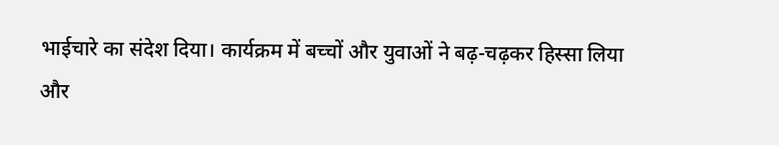भाईचारे का संदेश दिया। कार्यक्रम में बच्चों और युवाओं ने बढ़-चढ़कर हिस्सा लिया और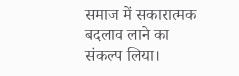समाज में सकारात्मक बदलाव लाने का संकल्प लिया।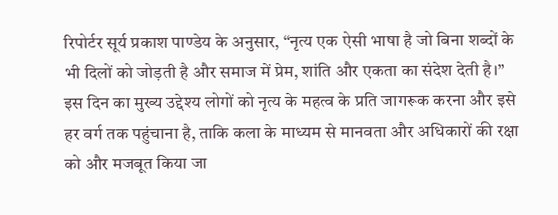रिपोर्टर सूर्य प्रकाश पाण्डेय के अनुसार, “नृत्य एक ऐसी भाषा है जो बिना शब्दों के भी दिलों को जोड़ती है और समाज में प्रेम, शांति और एकता का संदेश देती है।”
इस दिन का मुख्य उद्देश्य लोगों को नृत्य के महत्व के प्रति जागरूक करना और इसे हर वर्ग तक पहुंचाना है, ताकि कला के माध्यम से मानवता और अधिकारों की रक्षा को और मजबूत किया जा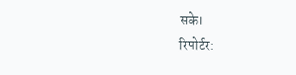सके।
रिपोर्टर: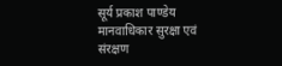सूर्य प्रकाश पाण्डेय
मानवाधिकार सुरक्षा एवं संरक्षण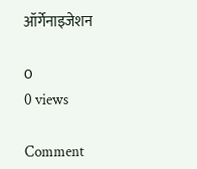ऑर्गेनाइजेशन

0
0 views

Comment